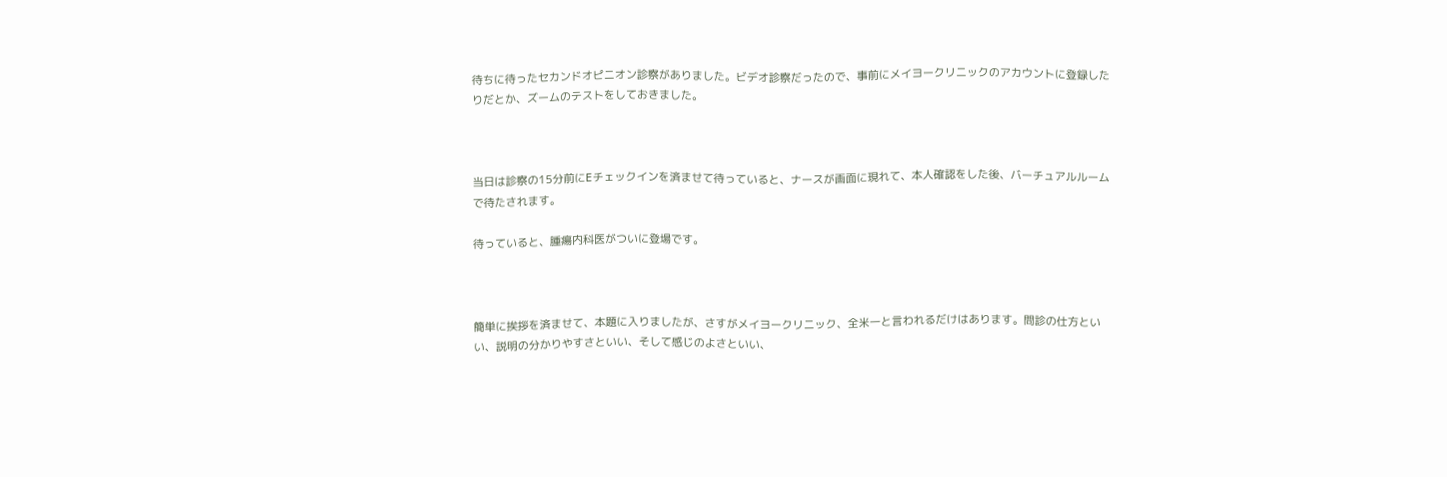待ちに待ったセカンドオピニオン診察がありました。ビデオ診察だったので、事前にメイヨークリニックのアカウントに登録したりだとか、ズームのテストをしておきました。



当日は診察の15分前にEチェックインを済ませて待っていると、ナースが画面に現れて、本人確認をした後、バーチュアルルームで待たされます。

待っていると、腫瘍内科医がついに登場です。



簡単に挨拶を済ませて、本題に入りましたが、さすがメイヨークリニック、全米一と言われるだけはあります。問診の仕方といい、説明の分かりやすさといい、そして感じのよさといい、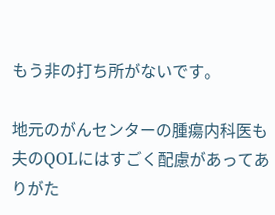もう非の打ち所がないです。

地元のがんセンターの腫瘍内科医も夫のQOLにはすごく配慮があってありがた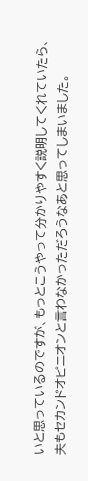いと思っているのですが、もっとこうやって分かりやすく説明してくれていたら、夫もセカンドオピニオンと言わなかっただろうなあと思ってしまいました。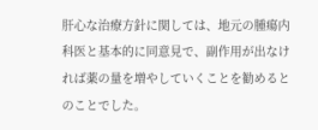肝心な治療方針に関しては、地元の腫瘍内科医と基本的に同意見で、副作用が出なければ薬の量を増やしていくことを勧めるとのことでした。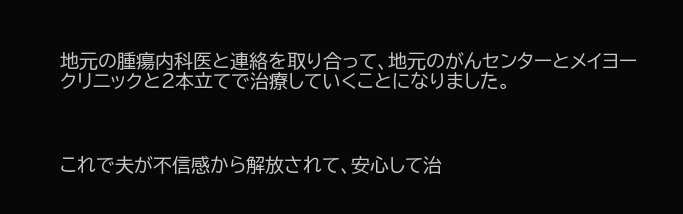地元の腫瘍内科医と連絡を取り合って、地元のがんセンターとメイヨークリニックと2本立てで治療していくことになりました。



これで夫が不信感から解放されて、安心して治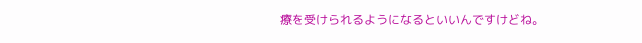療を受けられるようになるといいんですけどね。